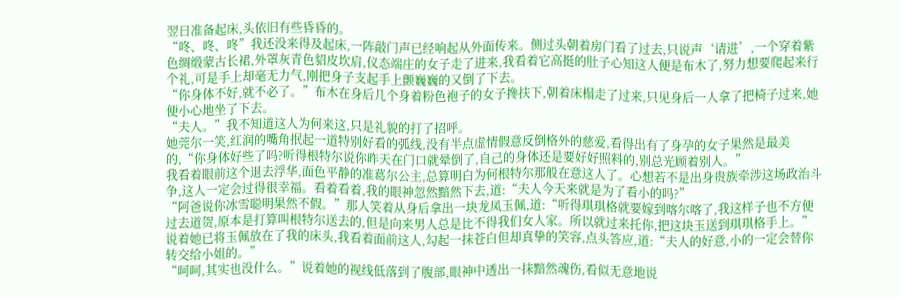翌日准备起床,头依旧有些昏昏的。
“咚、咚、咚”我还没来得及起床,一阵敲门声已经响起从外面传来。侧过头朝着房门看了过去,只说声‘请进’,一个穿着紫色绸缎蒙古长裙,外罩灰青色貂皮坎肩,仪态端庄的女子走了进来,我看着它高挺的肚子心知这人便是布木了,努力想要爬起来行个礼,可是手上却毫无力气,刚把身子支起手上颤巍巍的又倒了下去。
“你身体不好,就不必了。”布木在身后几个身着粉色袍子的女子搀扶下,朝着床榻走了过来,只见身后一人拿了把椅子过来,她便小心地坐了下去。
“夫人。”我不知道这人为何来这,只是礼貌的打了招呼。
她莞尔一笑,红润的嘴角抿起一道特别好看的弧线,没有半点虚情假意反倒格外的慈爱,看得出有了身孕的女子果然是最美的,“你身体好些了吗?听得根特尔说你昨天在门口就晕倒了,自己的身体还是要好好照料的,别总光顾着别人。”
我看着眼前这个退去浮华,面色平静的准葛尔公主,总算明白为何根特尔那般在意这人了。心想若不是出身贵族牵涉这场政治斗争,这人一定会过得很幸福。看着看着,我的眼神忽然黯然下去,道:“夫人今天来就是为了看小的吗?”
“阿爸说你冰雪聪明果然不假。”那人笑着从身后拿出一块龙凤玉佩,道:“听得琪琪格就要嫁到喀尔喀了,我这样子也不方便过去道贺,原本是打算叫根特尔送去的,但是向来男人总是比不得我们女人家。所以就过来托你,把这块玉送到琪琪格手上。”
说着她已将玉佩放在了我的床头,我看着面前这人,勾起一抹苍白但却真挚的笑容,点头答应,道:“夫人的好意,小的一定会替你转交给小姐的。”
“呵呵,其实也没什么。”说着她的视线低落到了腹部,眼神中透出一抹黯然魂伤,看似无意地说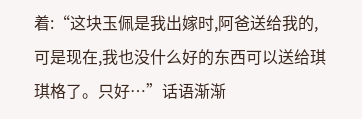着:“这块玉佩是我出嫁时,阿爸送给我的,可是现在,我也没什么好的东西可以送给琪琪格了。只好…”话语渐渐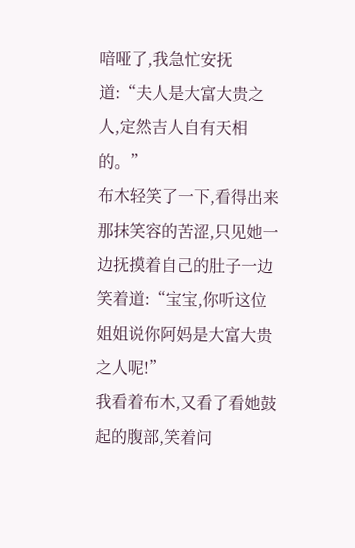喑哑了,我急忙安抚道:“夫人是大富大贵之人,定然吉人自有天相的。”
布木轻笑了一下,看得出来那抹笑容的苦涩,只见她一边抚摸着自己的肚子一边笑着道:“宝宝,你听这位姐姐说你阿妈是大富大贵之人呢!”
我看着布木,又看了看她鼓起的腹部,笑着问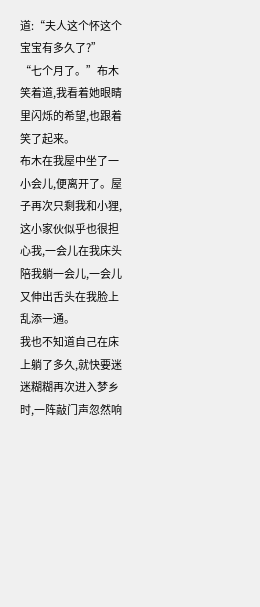道:“夫人这个怀这个宝宝有多久了?”
“七个月了。”布木笑着道,我看着她眼睛里闪烁的希望,也跟着笑了起来。
布木在我屋中坐了一小会儿,便离开了。屋子再次只剩我和小狸,这小家伙似乎也很担心我,一会儿在我床头陪我躺一会儿,一会儿又伸出舌头在我脸上乱添一通。
我也不知道自己在床上躺了多久,就快要迷迷糊糊再次进入梦乡时,一阵敲门声忽然响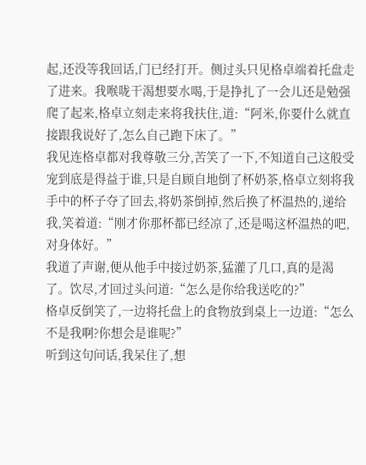起,还没等我回话,门已经打开。侧过头只见格卓端着托盘走了进来。我喉咙干渴想要水喝,于是挣扎了一会儿还是勉强爬了起来,格卓立刻走来将我扶住,道:“阿米,你要什么就直接跟我说好了,怎么自己跑下床了。”
我见连格卓都对我尊敬三分,苦笑了一下,不知道自己这般受宠到底是得益于谁,只是自顾自地倒了杯奶茶,格卓立刻将我手中的杯子夺了回去,将奶茶倒掉,然后换了杯温热的,递给我,笑着道:“刚才你那杯都已经凉了,还是喝这杯温热的吧,对身体好。”
我道了声谢,便从他手中接过奶茶,猛灌了几口,真的是渴了。饮尽,才回过头问道:“怎么是你给我送吃的?”
格卓反倒笑了,一边将托盘上的食物放到桌上一边道:“怎么不是我啊?你想会是谁呢?”
听到这句问话,我呆住了,想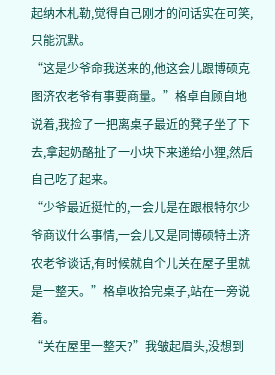起纳木札勒,觉得自己刚才的问话实在可笑,只能沉默。
“这是少爷命我送来的,他这会儿跟博硕克图济农老爷有事要商量。”格卓自顾自地说着,我捡了一把离桌子最近的凳子坐了下去,拿起奶酪扯了一小块下来递给小狸,然后自己吃了起来。
“少爷最近挺忙的,一会儿是在跟根特尔少爷商议什么事情,一会儿又是同博硕特土济农老爷谈话,有时候就自个儿关在屋子里就是一整天。”格卓收拾完桌子,站在一旁说着。
“关在屋里一整天?”我皱起眉头,没想到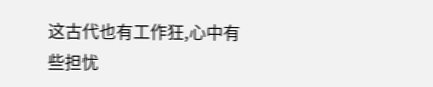这古代也有工作狂,心中有些担忧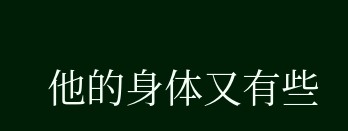他的身体又有些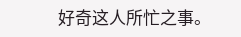好奇这人所忙之事。